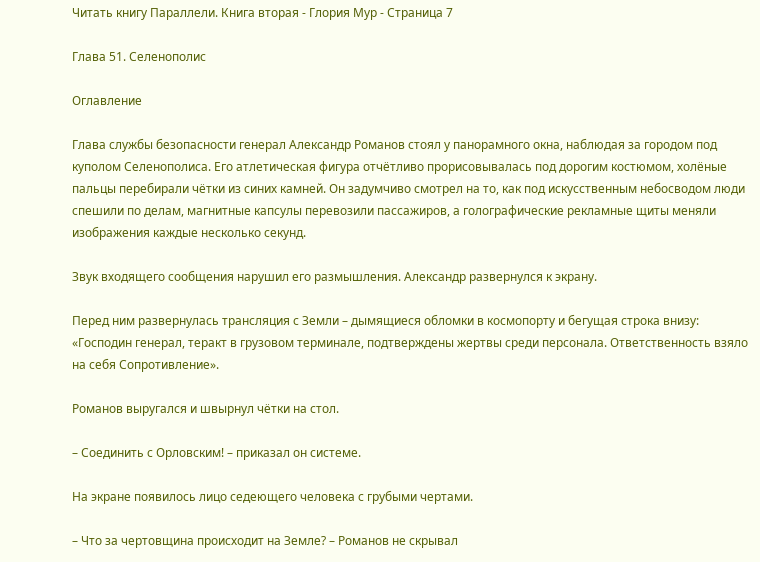Читать книгу Параллели. Книга вторая - Глория Мур - Страница 7

Глава 51. Селенополис

Оглавление

Глава службы безопасности генерал Александр Романов стоял у панорамного окна, наблюдая за городом под куполом Селенополиса. Его атлетическая фигура отчётливо прорисовывалась под дорогим костюмом, холёные пальцы перебирали чётки из синих камней. Он задумчиво смотрел на то, как под искусственным небосводом люди спешили по делам, магнитные капсулы перевозили пассажиров, а голографические рекламные щиты меняли изображения каждые несколько секунд.

Звук входящего сообщения нарушил его размышления. Александр развернулся к экрану.

Перед ним развернулась трансляция с Земли – дымящиеся обломки в космопорту и бегущая строка внизу: «Господин генерал, теракт в грузовом терминале, подтверждены жертвы среди персонала. Ответственность взяло на себя Сопротивление».

Романов выругался и швырнул чётки на стол.

– Соединить с Орловским! – приказал он системе.

На экране появилось лицо седеющего человека с грубыми чертами.

– Что за чертовщина происходит на Земле? – Романов не скрывал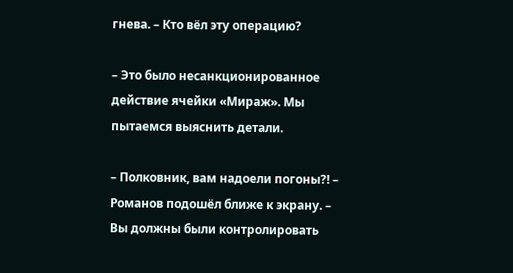гнева. – Кто вёл эту операцию?

– Это было несанкционированное действие ячейки «Мираж». Мы пытаемся выяснить детали.

– Полковник, вам надоели погоны?! – Романов подошёл ближе к экрану. – Вы должны были контролировать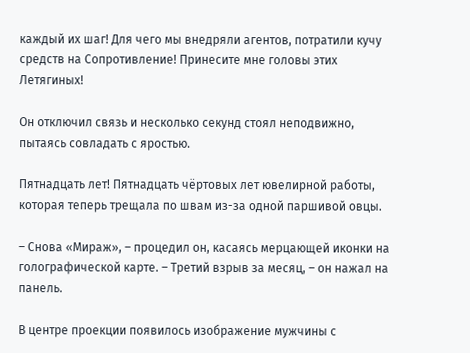каждый их шаг! Для чего мы внедряли агентов, потратили кучу средств на Сопротивление! Принесите мне головы этих Летягиных!

Он отключил связь и несколько секунд стоял неподвижно, пытаясь совладать с яростью.

Пятнадцать лет! Пятнадцать чёртовых лет ювелирной работы, которая теперь трещала по швам из-за одной паршивой овцы.

– Снова «Мираж», – процедил он, касаясь мерцающей иконки на голографической карте. – Третий взрыв за месяц, – он нажал на панель.

В центре проекции появилось изображение мужчины с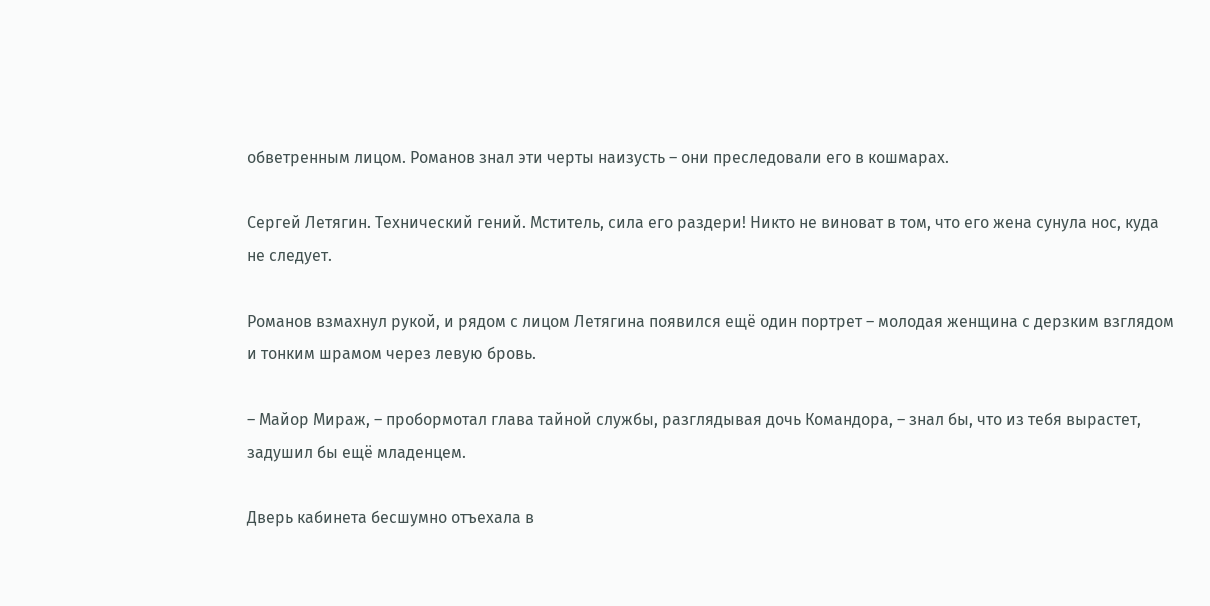обветренным лицом. Романов знал эти черты наизусть – они преследовали его в кошмарах.

Сергей Летягин. Технический гений. Мститель, сила его раздери! Никто не виноват в том, что его жена сунула нос, куда не следует.

Романов взмахнул рукой, и рядом с лицом Летягина появился ещё один портрет – молодая женщина с дерзким взглядом и тонким шрамом через левую бровь.

– Майор Мираж, – пробормотал глава тайной службы, разглядывая дочь Командора, – знал бы, что из тебя вырастет, задушил бы ещё младенцем.

Дверь кабинета бесшумно отъехала в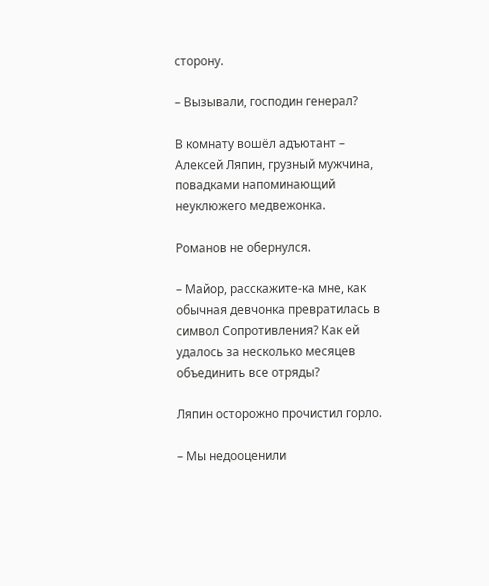сторону.

– Вызывали, господин генерал?

В комнату вошёл адъютант – Алексей Ляпин, грузный мужчина, повадками напоминающий неуклюжего медвежонка.

Романов не обернулся.

– Майор, расскажите-ка мне, как обычная девчонка превратилась в символ Сопротивления? Как ей удалось за несколько месяцев объединить все отряды?

Ляпин осторожно прочистил горло.

– Мы недооценили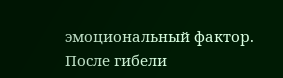эмоциональный фактор. После гибели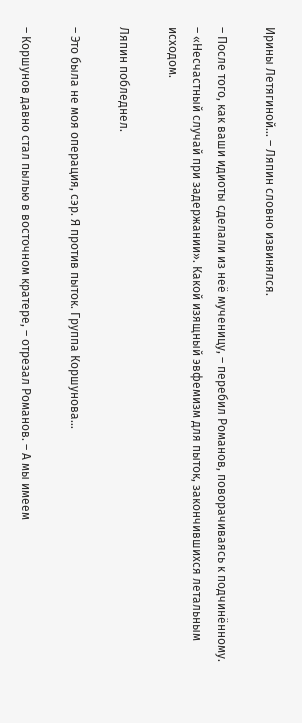Ирины Летягиной… – Ляпин словно извинялся.

– После того, как ваши идиоты сделали из неё мученицу, – перебил Романов, поворачиваясь к подчинённому. – «Несчастный случай при задержании». Какой изящный эвфемизм для пыток, закончившихся летальным исходом.

Ляпин побледнел.

– Это была не моя операция, сэр. Я против пыток. Группа Коршунова…

– Коршунов давно стал пылью в восточном кратере, – отрезал Романов. – А мы имеем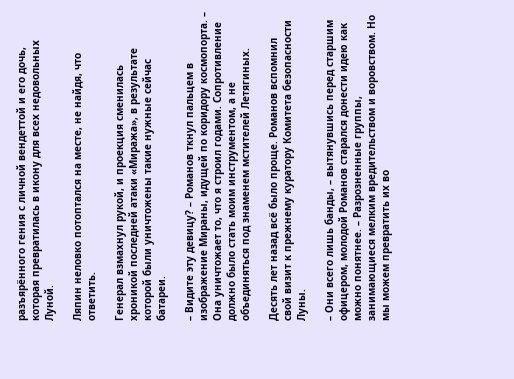разъярённого гения с личной вендеттой и его дочь, которая превратилась в икону для всех недовольных Луной.

Ляпин неловко потоптался на месте, не найдя, что ответить.

Генерал взмахнул рукой, и проекция сменилась хроникой последней атаки «Миража», в результате которой были уничтожены такие нужные сейчас батареи.

– Видите эту девицу? – Романов ткнул пальцем в изображение Мираны, идущей по коридору космопорта. – Она уничтожает то, что я строил годами. Сопротивление должно было стать моим инструментом, а не объединяться под знаменем мстителей Летягиных.

Десять лет назад всё было проще. Романов вспомнил свой визит к прежнему куратору Комитета безопасности Луны.

– Они всего лишь банды, – вытянувшись перед старшим офицером, молодой Романов старался донести идею как можно понятнее. – Разрозненные группы, занимающиеся мелким вредительством и воровством. Но мы можем превратить их во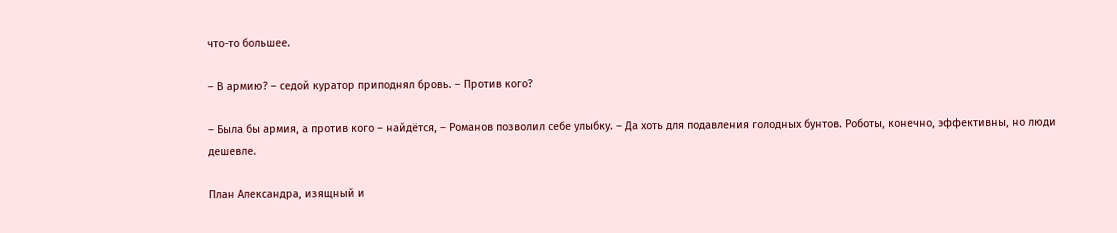что-то большее.

– В армию? – седой куратор приподнял бровь. – Против кого?

– Была бы армия, а против кого – найдётся, – Романов позволил себе улыбку. – Да хоть для подавления голодных бунтов. Роботы, конечно, эффективны, но люди дешевле.

План Александра, изящный и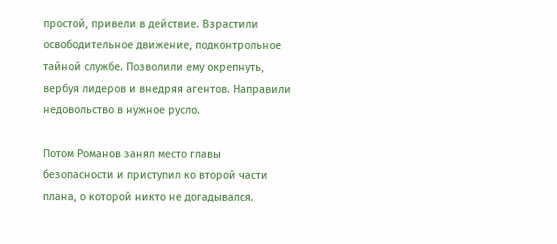простой, привели в действие. Взрастили освободительное движение, подконтрольное тайной службе. Позволили ему окрепнуть, вербуя лидеров и внедряя агентов. Направили недовольство в нужное русло.

Потом Романов занял место главы безопасности и приступил ко второй части плана, о которой никто не догадывался.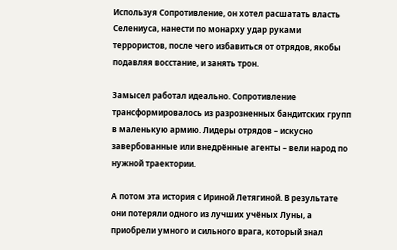Используя Сопротивление, он хотел расшатать власть Селениуса, нанести по монарху удар руками террористов, после чего избавиться от отрядов, якобы подавляя восстание, и занять трон.

Замысел работал идеально. Сопротивление трансформировалось из разрозненных бандитских групп в маленькую армию. Лидеры отрядов – искусно завербованные или внедрённые агенты – вели народ по нужной траектории.

А потом эта история с Ириной Летягиной. В результате они потеряли одного из лучших учёных Луны, а приобрели умного и сильного врага, который знал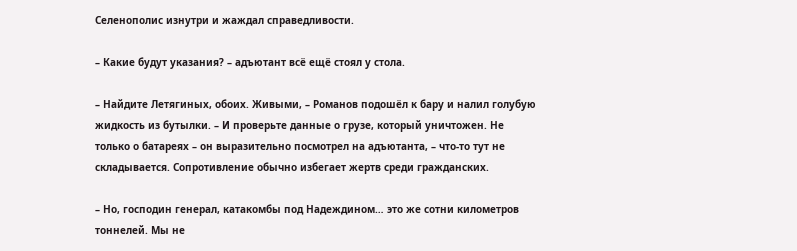Селенополис изнутри и жаждал справедливости.

– Какие будут указания? – адъютант всё ещё стоял у стола.

– Найдите Летягиных, обоих. Живыми, – Романов подошёл к бару и налил голубую жидкость из бутылки. – И проверьте данные о грузе, который уничтожен. Не только о батареях – он выразительно посмотрел на адъютанта, – что-то тут не складывается. Сопротивление обычно избегает жертв среди гражданских.

– Но, господин генерал, катакомбы под Надеждином… это же сотни километров тоннелей. Мы не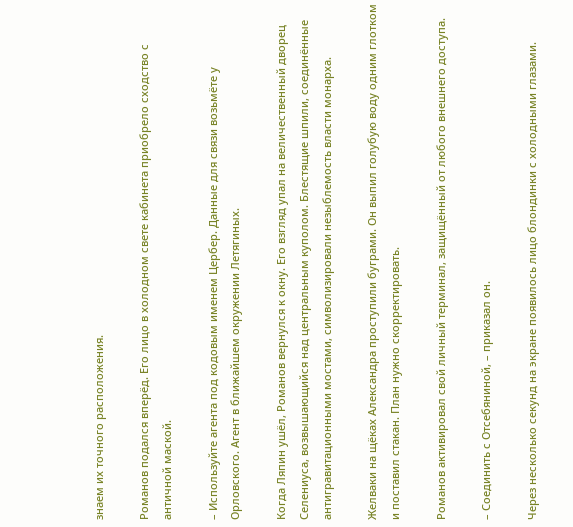знаем их точного расположения.

Романов подался вперёд. Его лицо в холодном свете кабинета приобрело сходство с античной маской.

– Используйте агента под кодовым именем Цербер. Данные для связи возьмёте у Орловского. Агент в ближайшем окружении Летягиных.

Когда Ляпин ушёл, Романов вернулся к окну. Его взгляд упал на величественный дворец Селениуса, возвышающийся над центральным куполом. Блестящие шпили, соединённые антигравитационными мостами, символизировали незыблемость власти монарха.

Желваки на щёках Александра проступили буграми. Он выпил голубую воду одним глотком и поставил стакан. План нужно скорректировать.

Романов активировал свой личный терминал, защищённый от любого внешнего доступа.

– Соединить с Отсебяниной, – приказал он.

Через несколько секунд на экране появилось лицо блондинки с холодными глазами.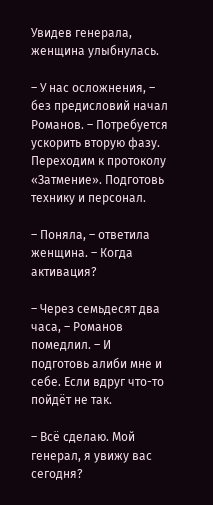Увидев генерала, женщина улыбнулась.

– У нас осложнения, – без предисловий начал Романов. – Потребуется ускорить вторую фазу. Переходим к протоколу «Затмение». Подготовь технику и персонал.

– Поняла, – ответила женщина. – Когда активация?

– Через семьдесят два часа, – Романов помедлил. – И подготовь алиби мне и себе. Если вдруг что-то пойдёт не так.

– Всё сделаю. Мой генерал, я увижу вас сегодня?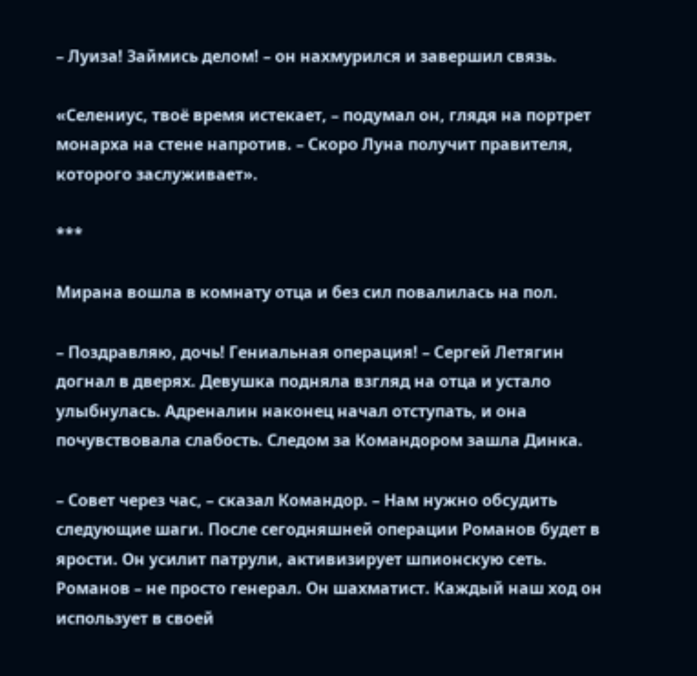– Луиза! Займись делом! – он нахмурился и завершил связь.

«Селениус, твоё время истекает, – подумал он, глядя на портрет монарха на стене напротив. – Скоро Луна получит правителя, которого заслуживает».

***

Мирана вошла в комнату отца и без сил повалилась на пол.

– Поздравляю, дочь! Гениальная операция! – Сергей Летягин догнал в дверях. Девушка подняла взгляд на отца и устало улыбнулась. Адреналин наконец начал отступать, и она почувствовала слабость. Следом за Командором зашла Динка.

– Совет через час, – сказал Командор. – Нам нужно обсудить следующие шаги. После сегодняшней операции Романов будет в ярости. Он усилит патрули, активизирует шпионскую сеть. Романов – не просто генерал. Он шахматист. Каждый наш ход он использует в своей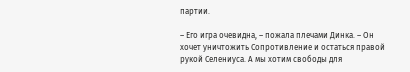партии.

– Его игра очевидна, – пожала плечами Динка. – Он хочет уничтожить Сопротивление и остаться правой рукой Селениуса. А мы хотим свободы для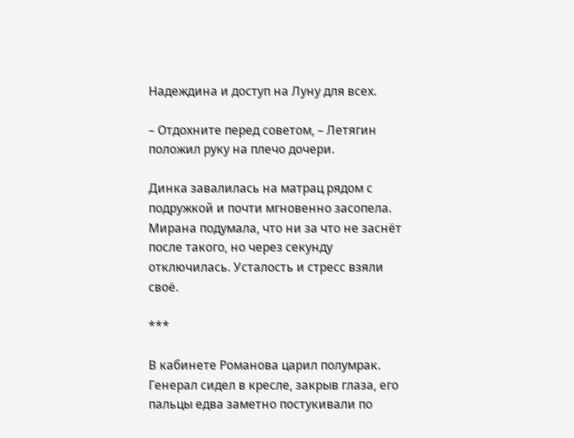Надеждина и доступ на Луну для всех.

– Отдохните перед советом, – Летягин положил руку на плечо дочери.

Динка завалилась на матрац рядом с подружкой и почти мгновенно засопела. Мирана подумала, что ни за что не заснёт после такого, но через секунду отключилась. Усталость и стресс взяли своё.

***

В кабинете Романова царил полумрак. Генерал сидел в кресле, закрыв глаза, его пальцы едва заметно постукивали по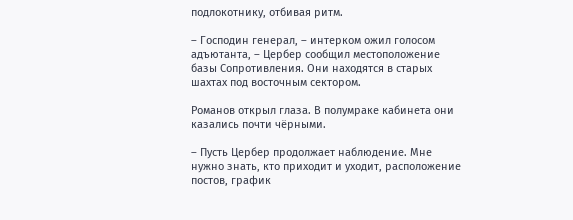подлокотнику, отбивая ритм.

– Господин генерал, – интерком ожил голосом адъютанта, – Цербер сообщил местоположение базы Сопротивления. Они находятся в старых шахтах под восточным сектором.

Романов открыл глаза. В полумраке кабинета они казались почти чёрными.

– Пусть Цербер продолжает наблюдение. Мне нужно знать, кто приходит и уходит, расположение постов, график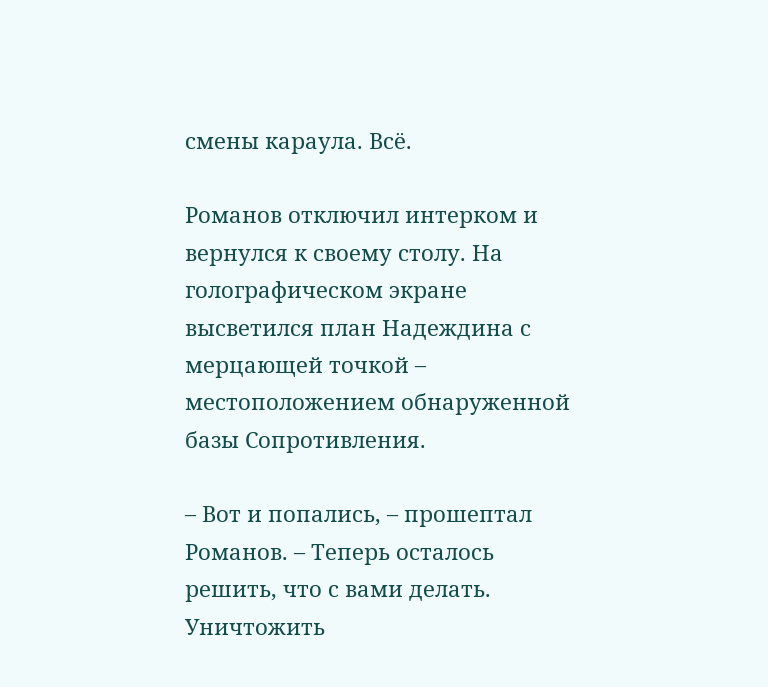смены караула. Всё.

Романов отключил интерком и вернулся к своему столу. На голографическом экране высветился план Надеждина с мерцающей точкой – местоположением обнаруженной базы Сопротивления.

– Вот и попались, – прошептал Романов. – Теперь осталось решить, что с вами делать. Уничтожить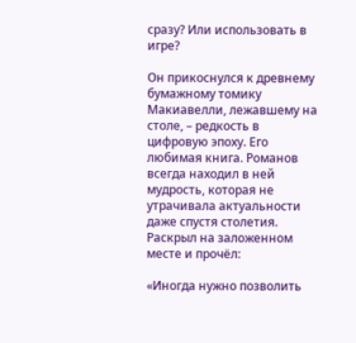сразу? Или использовать в игре?

Он прикоснулся к древнему бумажному томику Макиавелли, лежавшему на столе, – редкость в цифровую эпоху. Его любимая книга. Романов всегда находил в ней мудрость, которая не утрачивала актуальности даже спустя столетия. Раскрыл на заложенном месте и прочёл:

«Иногда нужно позволить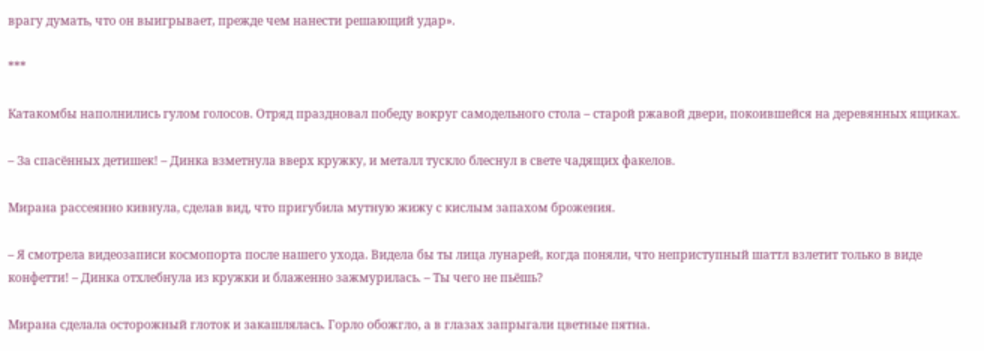врагу думать, что он выигрывает, прежде чем нанести решающий удар».

***

Катакомбы наполнились гулом голосов. Отряд праздновал победу вокруг самодельного стола – старой ржавой двери, покоившейся на деревянных ящиках.

– За спасённых детишек! – Динка взметнула вверх кружку, и металл тускло блеснул в свете чадящих факелов.

Мирана рассеянно кивнула, сделав вид, что пригубила мутную жижу с кислым запахом брожения.

– Я смотрела видеозаписи космопорта после нашего ухода. Видела бы ты лица лунарей, когда поняли, что неприступный шаттл взлетит только в виде конфетти! – Динка отхлебнула из кружки и блаженно зажмурилась. – Ты чего не пьёшь?

Мирана сделала осторожный глоток и закашлялась. Горло обожгло, а в глазах запрыгали цветные пятна.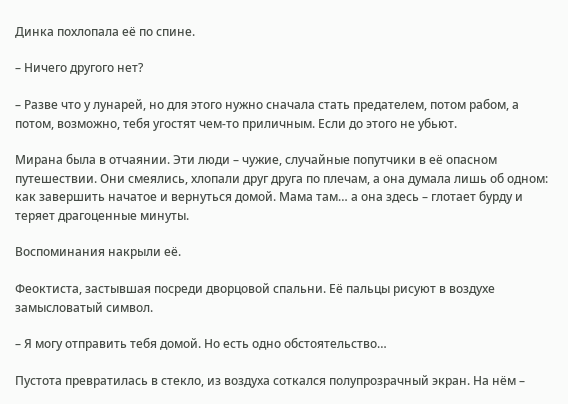Динка похлопала её по спине.

– Ничего другого нет?

– Разве что у лунарей, но для этого нужно сначала стать предателем, потом рабом, а потом, возможно, тебя угостят чем-то приличным. Если до этого не убьют.

Мирана была в отчаянии. Эти люди – чужие, случайные попутчики в её опасном путешествии. Они смеялись, хлопали друг друга по плечам, а она думала лишь об одном: как завершить начатое и вернуться домой. Мама там… а она здесь – глотает бурду и теряет драгоценные минуты.

Воспоминания накрыли её.

Феоктиста, застывшая посреди дворцовой спальни. Её пальцы рисуют в воздухе замысловатый символ.

– Я могу отправить тебя домой. Но есть одно обстоятельство…

Пустота превратилась в стекло, из воздуха соткался полупрозрачный экран. На нём –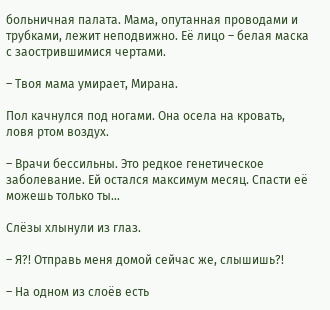больничная палата. Мама, опутанная проводами и трубками, лежит неподвижно. Её лицо – белая маска с заострившимися чертами.

– Твоя мама умирает, Мирана.

Пол качнулся под ногами. Она осела на кровать, ловя ртом воздух.

– Врачи бессильны. Это редкое генетическое заболевание. Ей остался максимум месяц. Спасти её можешь только ты…

Слёзы хлынули из глаз.

– Я?! Отправь меня домой сейчас же, слышишь?!

– На одном из слоёв есть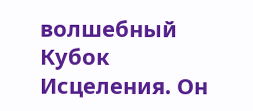волшебный Кубок Исцеления. Он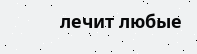лечит любые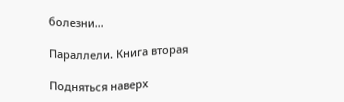болезни…

Параллели. Книга вторая

Подняться наверх